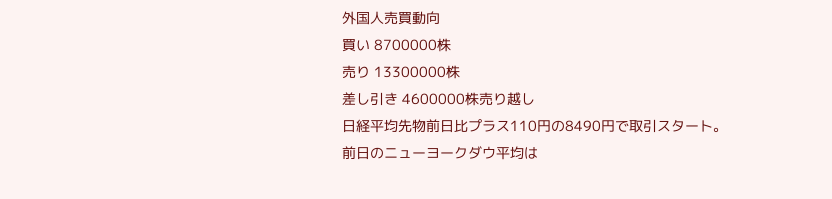外国人売買動向
買い 8700000株
売り 13300000株
差し引き 4600000株売り越し
日経平均先物前日比プラス110円の8490円で取引スタート。
前日のニューヨークダウ平均は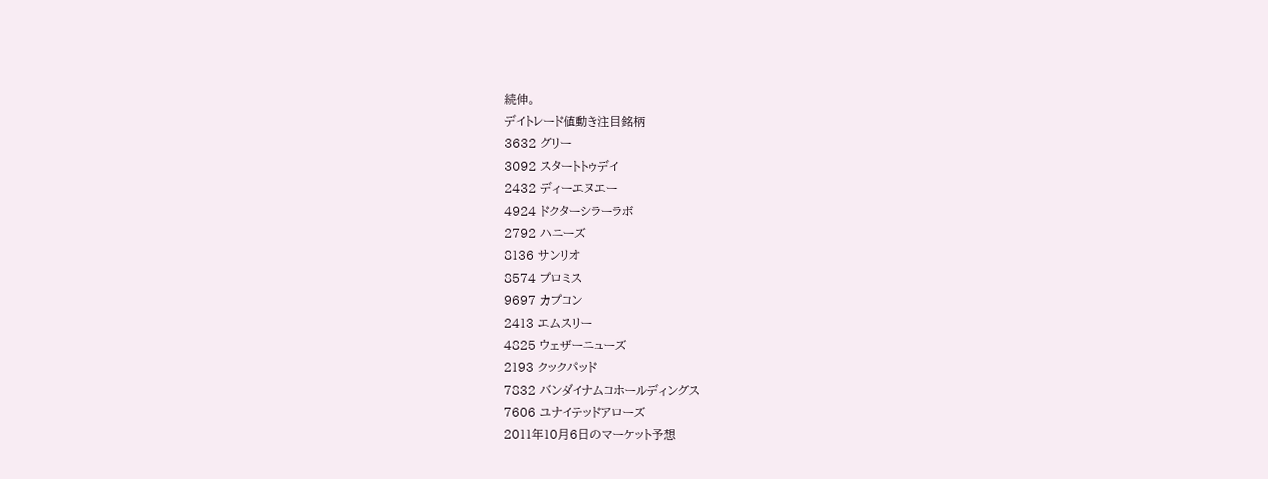続伸。
デイトレード値動き注目銘柄
3632 グリー
3092 スタートトゥデイ
2432 ディーエヌエー
4924 ドクターシラーラボ
2792 ハニーズ
8136 サンリオ
8574 プロミス
9697 カプコン
2413 エムスリー
4825 ウェザーニューズ
2193 クックパッド
7832 バンダイナムコホールディングス
7606 ユナイテッドアローズ
2011年10月6日のマーケット予想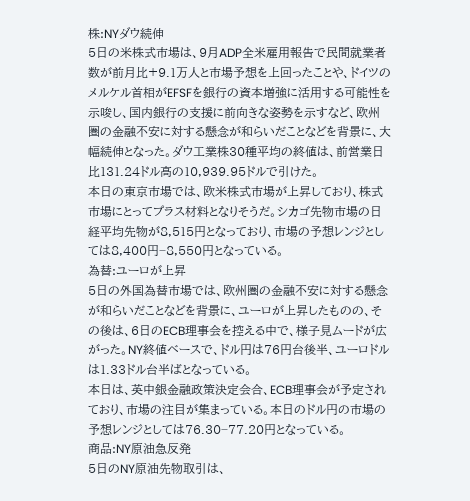株:NYダウ続伸
5日の米株式市場は、9月ADP全米雇用報告で民間就業者数が前月比+9.1万人と市場予想を上回ったことや、ドイツのメルケル首相がEFSFを銀行の資本増強に活用する可能性を示唆し、国内銀行の支援に前向きな姿勢を示すなど、欧州圏の金融不安に対する懸念が和らいだことなどを背景に、大幅続伸となった。ダウ工業株30種平均の終値は、前営業日比131.24ドル高の10,939.95ドルで引けた。
本日の東京市場では、欧米株式市場が上昇しており、株式市場にとってプラス材料となりそうだ。シカゴ先物市場の日経平均先物が8,515円となっており、市場の予想レンジとしては8,400円−8,550円となっている。
為替:ユーロが上昇
5日の外国為替市場では、欧州圏の金融不安に対する懸念が和らいだことなどを背景に、ユーロが上昇したものの、その後は、6日のECB理事会を控える中で、様子見ムードが広がった。NY終値ベースで、ドル円は76円台後半、ユーロドルは1.33ドル台半ばとなっている。
本日は、英中銀金融政策決定会合、ECB理事会が予定されており、市場の注目が集まっている。本日のドル円の市場の予想レンジとしては76.30−77.20円となっている。
商品:NY原油急反発
5日のNY原油先物取引は、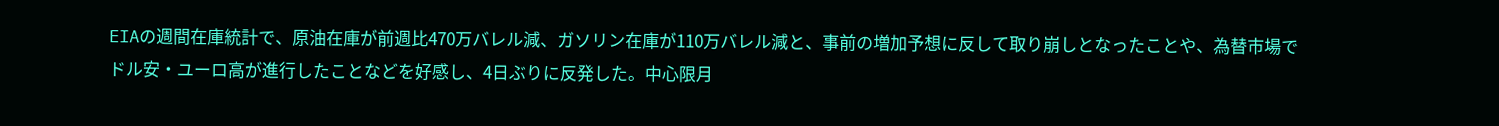EIAの週間在庫統計で、原油在庫が前週比470万バレル減、ガソリン在庫が110万バレル減と、事前の増加予想に反して取り崩しとなったことや、為替市場でドル安・ユーロ高が進行したことなどを好感し、4日ぶりに反発した。中心限月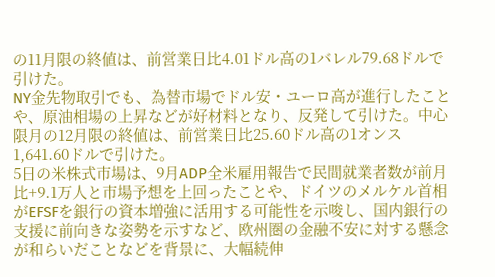の11月限の終値は、前営業日比4.01ドル高の1バレル79.68ドルで引けた。
NY金先物取引でも、為替市場でドル安・ユーロ高が進行したことや、原油相場の上昇などが好材料となり、反発して引けた。中心限月の12月限の終値は、前営業日比25.60ドル高の1オンス1,641.60ドルで引けた。
5日の米株式市場は、9月ADP全米雇用報告で民間就業者数が前月比+9.1万人と市場予想を上回ったことや、ドイツのメルケル首相がEFSFを銀行の資本増強に活用する可能性を示唆し、国内銀行の支援に前向きな姿勢を示すなど、欧州圏の金融不安に対する懸念が和らいだことなどを背景に、大幅続伸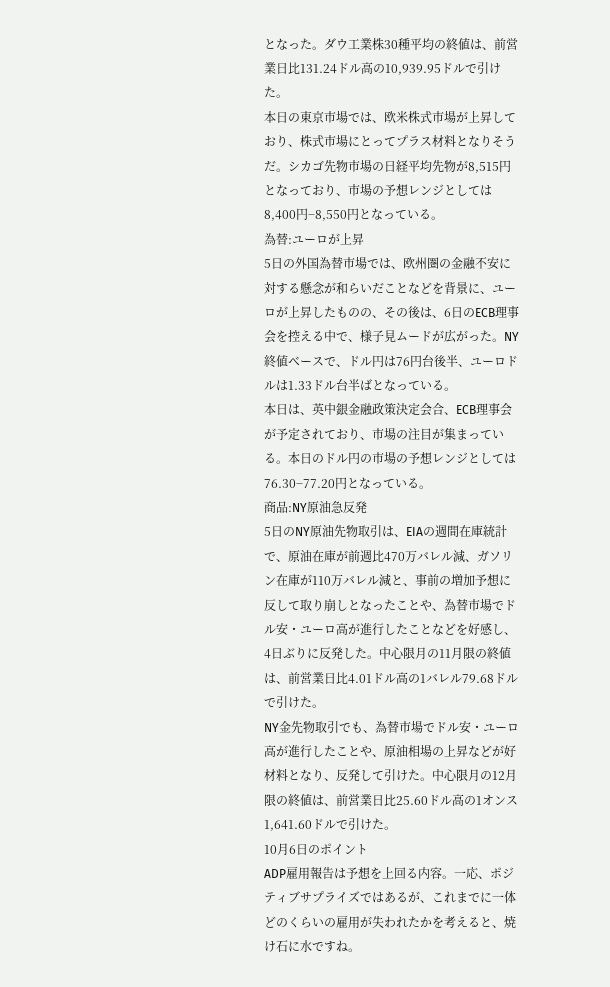となった。ダウ工業株30種平均の終値は、前営業日比131.24ドル高の10,939.95ドルで引けた。
本日の東京市場では、欧米株式市場が上昇しており、株式市場にとってプラス材料となりそうだ。シカゴ先物市場の日経平均先物が8,515円となっており、市場の予想レンジとしては8,400円−8,550円となっている。
為替:ユーロが上昇
5日の外国為替市場では、欧州圏の金融不安に対する懸念が和らいだことなどを背景に、ユーロが上昇したものの、その後は、6日のECB理事会を控える中で、様子見ムードが広がった。NY終値ベースで、ドル円は76円台後半、ユーロドルは1.33ドル台半ばとなっている。
本日は、英中銀金融政策決定会合、ECB理事会が予定されており、市場の注目が集まっている。本日のドル円の市場の予想レンジとしては76.30−77.20円となっている。
商品:NY原油急反発
5日のNY原油先物取引は、EIAの週間在庫統計で、原油在庫が前週比470万バレル減、ガソリン在庫が110万バレル減と、事前の増加予想に反して取り崩しとなったことや、為替市場でドル安・ユーロ高が進行したことなどを好感し、4日ぶりに反発した。中心限月の11月限の終値は、前営業日比4.01ドル高の1バレル79.68ドルで引けた。
NY金先物取引でも、為替市場でドル安・ユーロ高が進行したことや、原油相場の上昇などが好材料となり、反発して引けた。中心限月の12月限の終値は、前営業日比25.60ドル高の1オンス1,641.60ドルで引けた。
10月6日のポイント
ADP雇用報告は予想を上回る内容。一応、ポジティブサプライズではあるが、これまでに一体どのくらいの雇用が失われたかを考えると、焼け石に水ですね。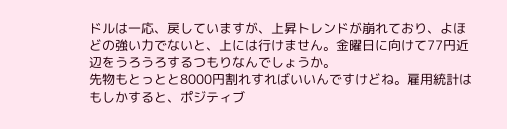ドルは一応、戻していますが、上昇トレンドが崩れており、よほどの強い力でないと、上には行けません。金曜日に向けて77円近辺をうろうろするつもりなんでしょうか。
先物もとっとと8000円割れすればいいんですけどね。雇用統計はもしかすると、ポジティブ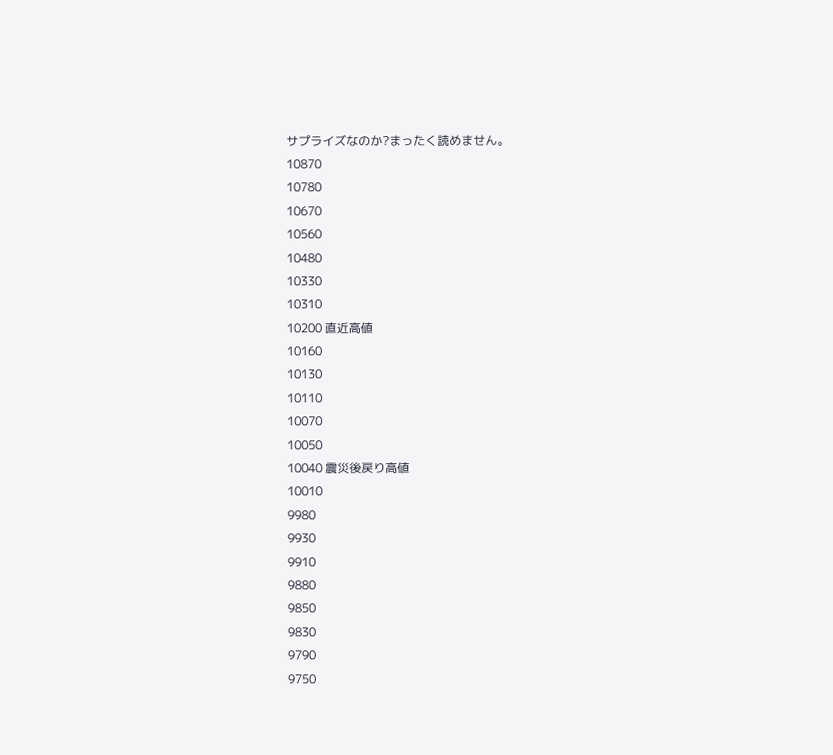サプライズなのか?まったく読めません。
10870
10780
10670
10560
10480
10330
10310
10200 直近高値
10160
10130
10110
10070
10050
10040 震災後戻り高値
10010
9980
9930
9910
9880
9850
9830
9790
9750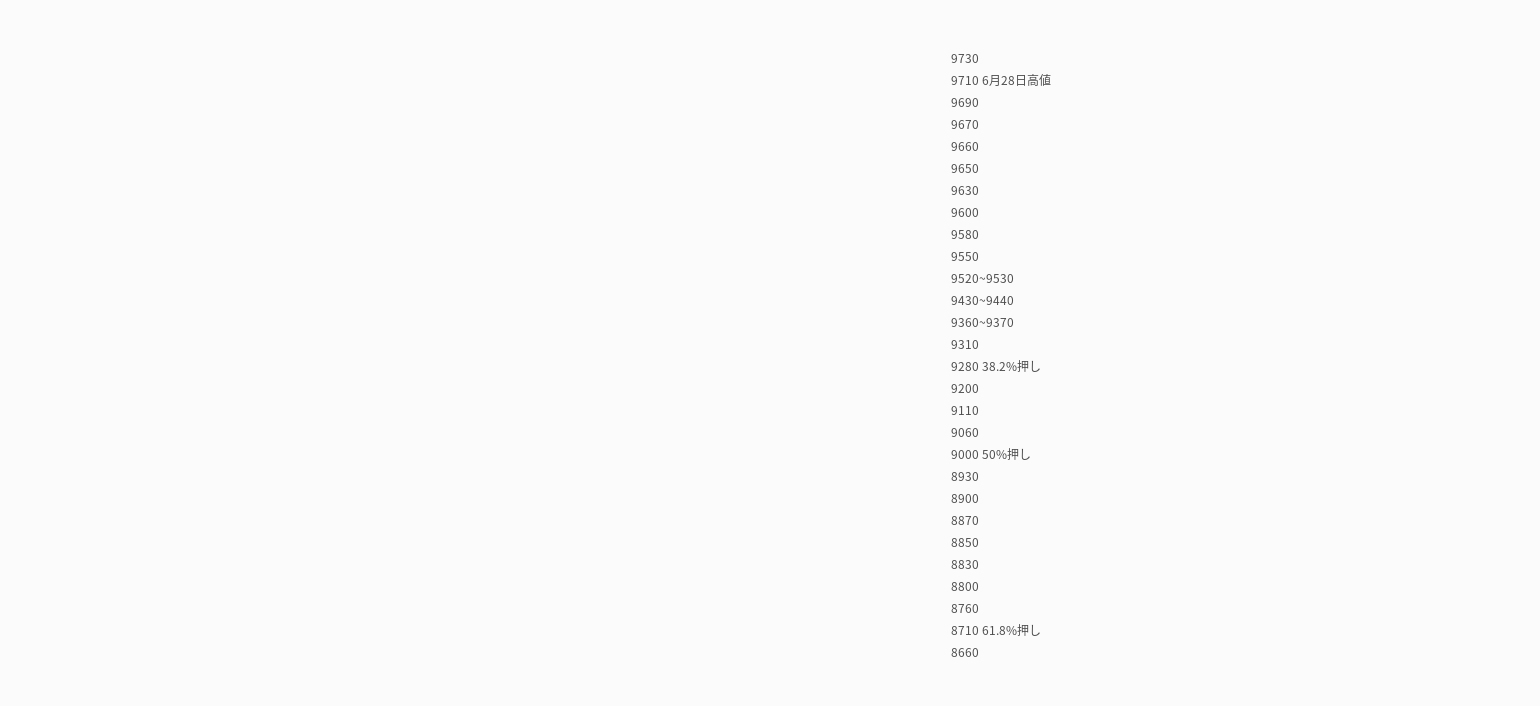9730
9710 6月28日高値
9690
9670
9660
9650
9630
9600
9580
9550
9520~9530
9430~9440
9360~9370
9310
9280 38.2%押し
9200
9110
9060
9000 50%押し
8930
8900
8870
8850
8830
8800
8760
8710 61.8%押し
8660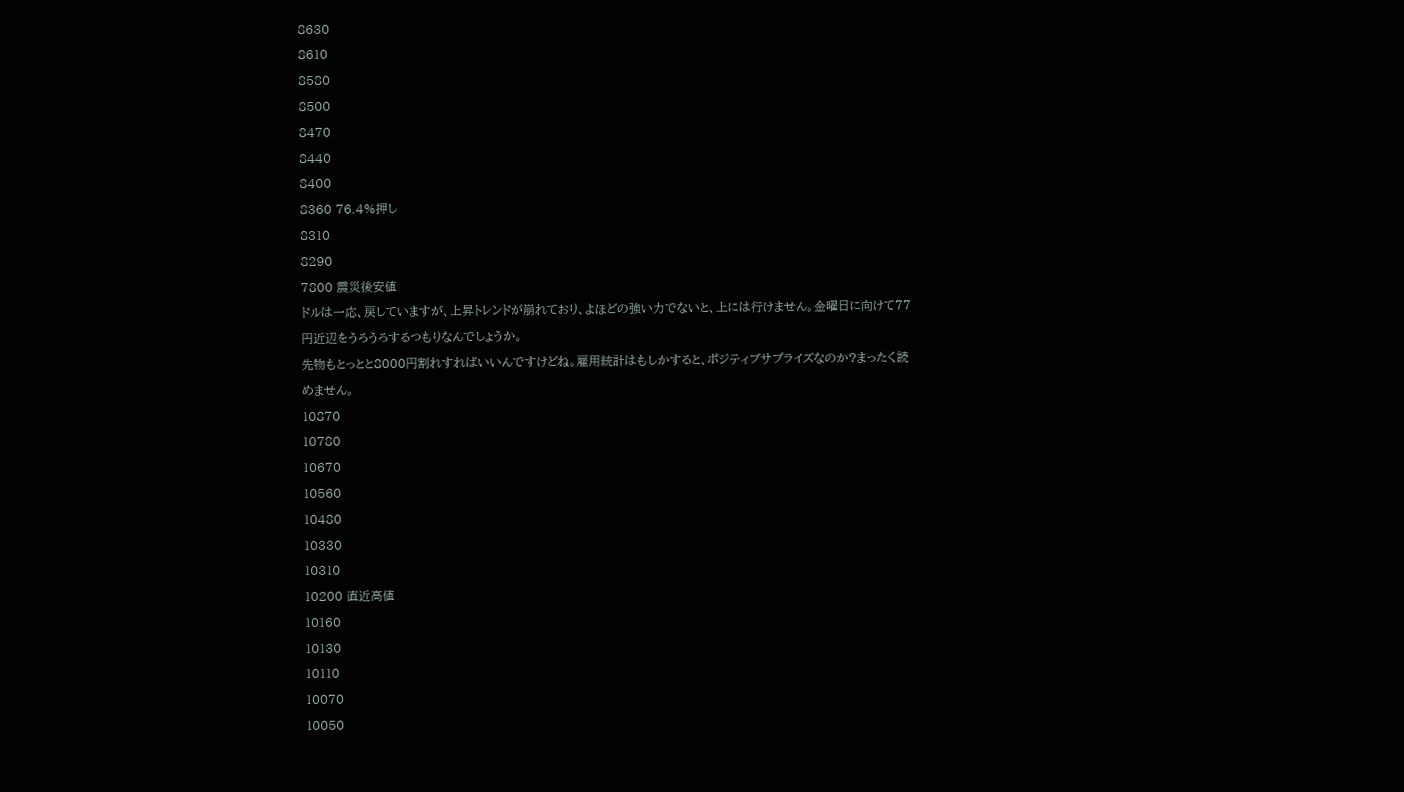8630
8610
8580
8500
8470
8440
8400
8360 76.4%押し
8310
8290
7800 震災後安値
ドルは一応、戻していますが、上昇トレンドが崩れており、よほどの強い力でないと、上には行けません。金曜日に向けて77円近辺をうろうろするつもりなんでしょうか。
先物もとっとと8000円割れすればいいんですけどね。雇用統計はもしかすると、ポジティブサプライズなのか?まったく読めません。
10870
10780
10670
10560
10480
10330
10310
10200 直近高値
10160
10130
10110
10070
10050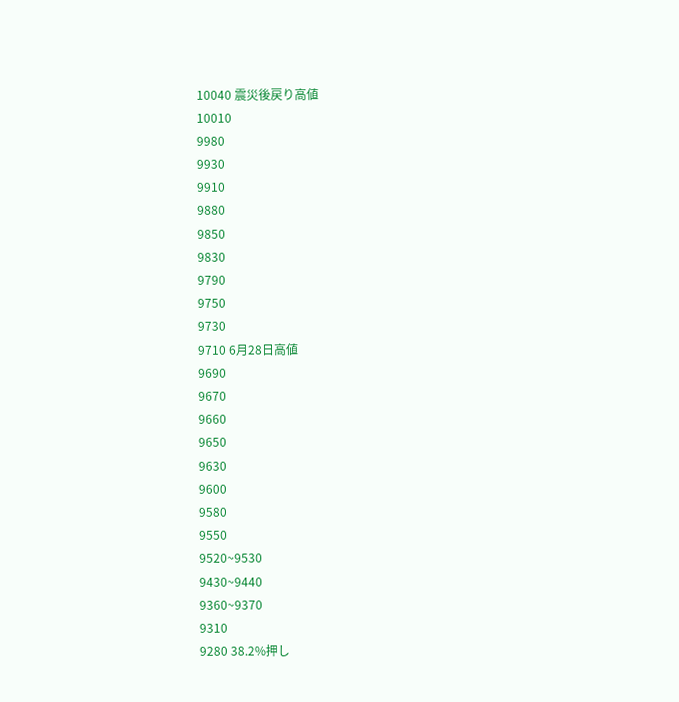10040 震災後戻り高値
10010
9980
9930
9910
9880
9850
9830
9790
9750
9730
9710 6月28日高値
9690
9670
9660
9650
9630
9600
9580
9550
9520~9530
9430~9440
9360~9370
9310
9280 38.2%押し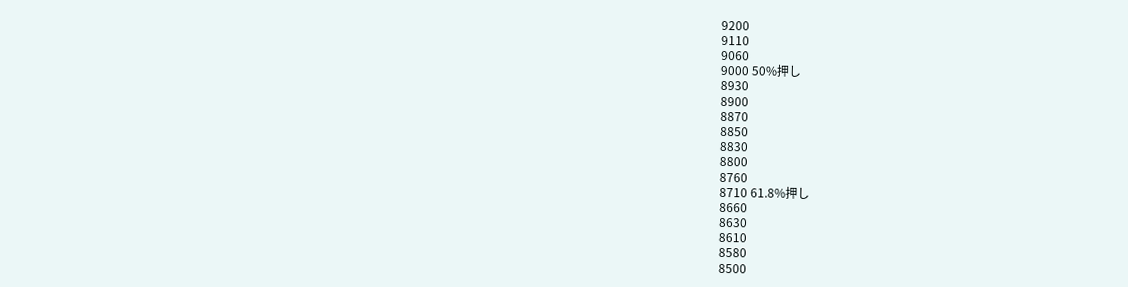9200
9110
9060
9000 50%押し
8930
8900
8870
8850
8830
8800
8760
8710 61.8%押し
8660
8630
8610
8580
8500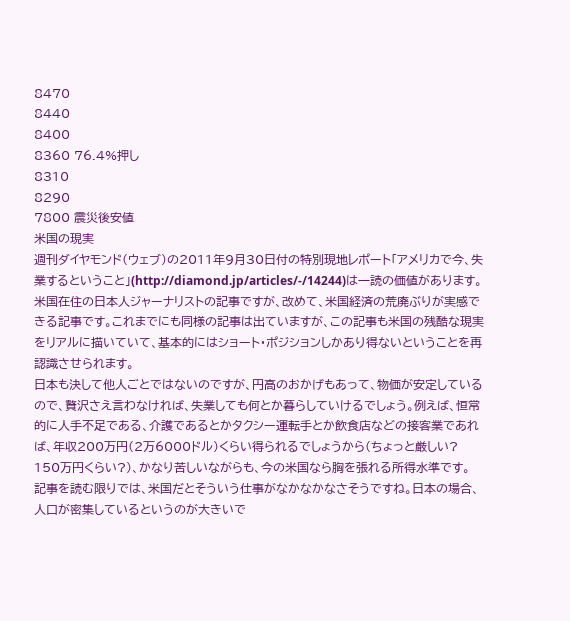8470
8440
8400
8360 76.4%押し
8310
8290
7800 震災後安値
米国の現実
週刊ダイヤモンド(ウェブ)の2011年9月30日付の特別現地レポート「アメリカで今、失業するということ」(http://diamond.jp/articles/-/14244)は一読の価値があります。
米国在住の日本人ジャーナリストの記事ですが、改めて、米国経済の荒廃ぶりが実感できる記事です。これまでにも同様の記事は出ていますが、この記事も米国の残酷な現実をリアルに描いていて、基本的にはショート・ポジションしかあり得ないということを再認識させられます。
日本も決して他人ごとではないのですが、円高のおかげもあって、物価が安定しているので、贅沢さえ言わなければ、失業しても何とか暮らしていけるでしょう。例えば、恒常的に人手不足である、介護であるとかタクシー運転手とか飲食店などの接客業であれば、年収200万円(2万6000ドル)くらい得られるでしょうから(ちょっと厳しい? 150万円くらい?)、かなり苦しいながらも、今の米国なら胸を張れる所得水準です。
記事を読む限りでは、米国だとそういう仕事がなかなかなさそうですね。日本の場合、人口が密集しているというのが大きいで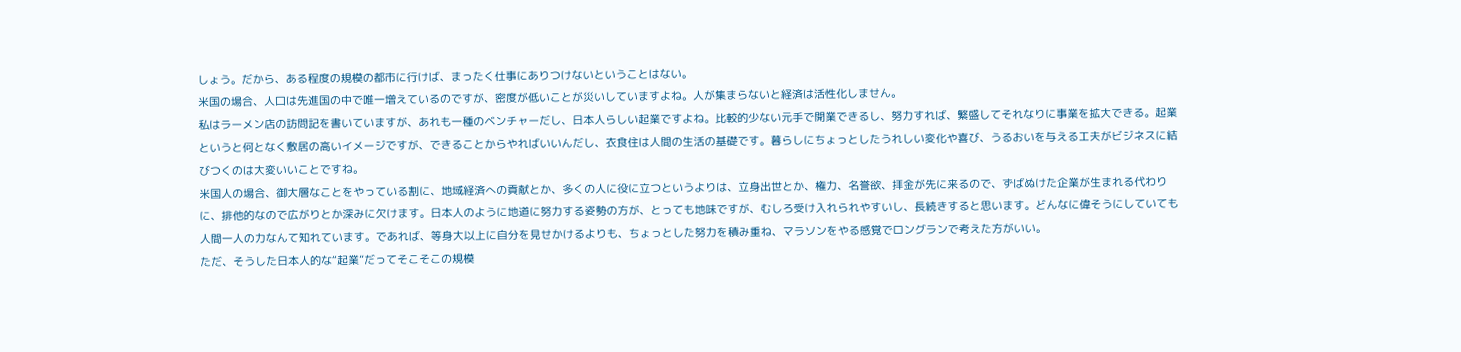しょう。だから、ある程度の規模の都市に行けば、まったく仕事にありつけないということはない。
米国の場合、人口は先進国の中で唯一増えているのですが、密度が低いことが災いしていますよね。人が集まらないと経済は活性化しません。
私はラーメン店の訪問記を書いていますが、あれも一種のベンチャーだし、日本人らしい起業ですよね。比較的少ない元手で開業できるし、努力すれば、繁盛してそれなりに事業を拡大できる。起業というと何となく敷居の高いイメージですが、できることからやればいいんだし、衣食住は人間の生活の基礎です。暮らしにちょっとしたうれしい変化や喜び、うるおいを与える工夫がビジネスに結びつくのは大変いいことですね。
米国人の場合、御大層なことをやっている割に、地域経済への貢献とか、多くの人に役に立つというよりは、立身出世とか、権力、名誉欲、拝金が先に来るので、ずばぬけた企業が生まれる代わりに、排他的なので広がりとか深みに欠けます。日本人のように地道に努力する姿勢の方が、とっても地味ですが、むしろ受け入れられやすいし、長続きすると思います。どんなに偉そうにしていても人間一人の力なんて知れています。であれば、等身大以上に自分を見せかけるよりも、ちょっとした努力を積み重ね、マラソンをやる感覚でロングランで考えた方がいい。
ただ、そうした日本人的な“起業”だってそこそこの規模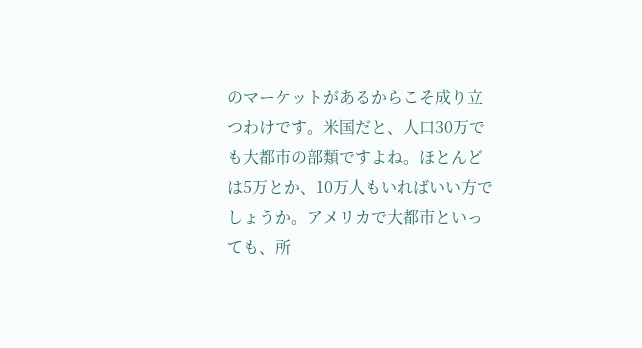のマーケットがあるからこそ成り立つわけです。米国だと、人口30万でも大都市の部類ですよね。ほとんどは5万とか、10万人もいればいい方でしょうか。アメリカで大都市といっても、所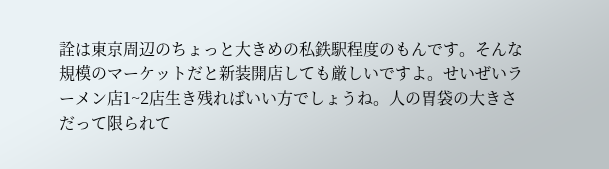詮は東京周辺のちょっと大きめの私鉄駅程度のもんです。そんな規模のマーケットだと新装開店しても厳しいですよ。せいぜいラーメン店1~2店生き残ればいい方でしょうね。人の胃袋の大きさだって限られて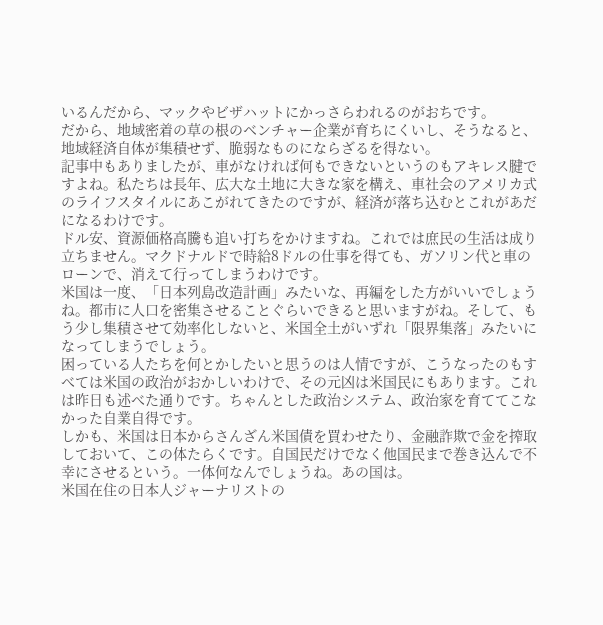いるんだから、マックやビザハットにかっさらわれるのがおちです。
だから、地域密着の草の根のベンチャー企業が育ちにくいし、そうなると、地域経済自体が集積せず、脆弱なものにならざるを得ない。
記事中もありましたが、車がなければ何もできないというのもアキレス腱ですよね。私たちは長年、広大な土地に大きな家を構え、車社会のアメリカ式のライフスタイルにあこがれてきたのですが、経済が落ち込むとこれがあだになるわけです。
ドル安、資源価格高騰も追い打ちをかけますね。これでは庶民の生活は成り立ちません。マクドナルドで時給8ドルの仕事を得ても、ガソリン代と車のローンで、消えて行ってしまうわけです。
米国は一度、「日本列島改造計画」みたいな、再編をした方がいいでしょうね。都市に人口を密集させることぐらいできると思いますがね。そして、もう少し集積させて効率化しないと、米国全土がいずれ「限界集落」みたいになってしまうでしょう。
困っている人たちを何とかしたいと思うのは人情ですが、こうなったのもすべては米国の政治がおかしいわけで、その元凶は米国民にもあります。これは昨日も述べた通りです。ちゃんとした政治システム、政治家を育ててこなかった自業自得です。
しかも、米国は日本からさんざん米国債を買わせたり、金融詐欺で金を搾取しておいて、この体たらくです。自国民だけでなく他国民まで巻き込んで不幸にさせるという。一体何なんでしょうね。あの国は。
米国在住の日本人ジャーナリストの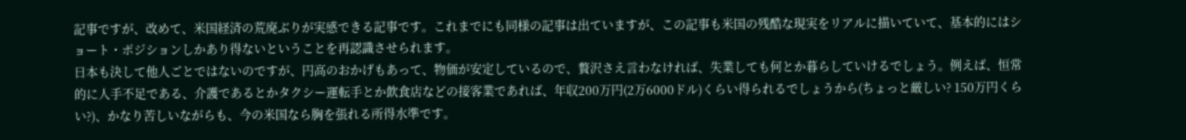記事ですが、改めて、米国経済の荒廃ぶりが実感できる記事です。これまでにも同様の記事は出ていますが、この記事も米国の残酷な現実をリアルに描いていて、基本的にはショート・ポジションしかあり得ないということを再認識させられます。
日本も決して他人ごとではないのですが、円高のおかげもあって、物価が安定しているので、贅沢さえ言わなければ、失業しても何とか暮らしていけるでしょう。例えば、恒常的に人手不足である、介護であるとかタクシー運転手とか飲食店などの接客業であれば、年収200万円(2万6000ドル)くらい得られるでしょうから(ちょっと厳しい? 150万円くらい?)、かなり苦しいながらも、今の米国なら胸を張れる所得水準です。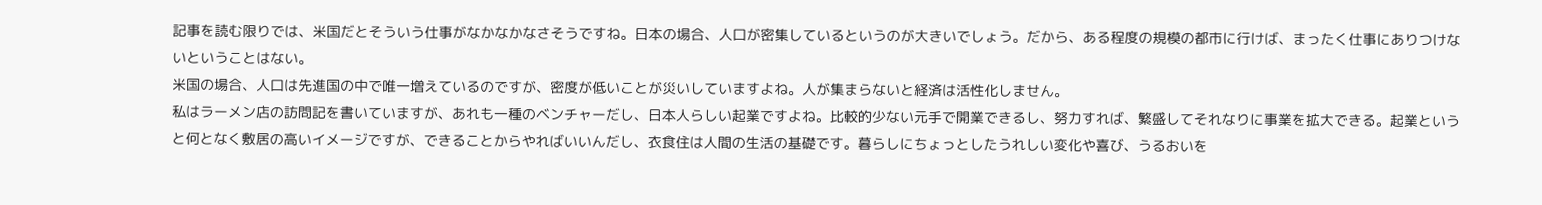記事を読む限りでは、米国だとそういう仕事がなかなかなさそうですね。日本の場合、人口が密集しているというのが大きいでしょう。だから、ある程度の規模の都市に行けば、まったく仕事にありつけないということはない。
米国の場合、人口は先進国の中で唯一増えているのですが、密度が低いことが災いしていますよね。人が集まらないと経済は活性化しません。
私はラーメン店の訪問記を書いていますが、あれも一種のベンチャーだし、日本人らしい起業ですよね。比較的少ない元手で開業できるし、努力すれば、繁盛してそれなりに事業を拡大できる。起業というと何となく敷居の高いイメージですが、できることからやればいいんだし、衣食住は人間の生活の基礎です。暮らしにちょっとしたうれしい変化や喜び、うるおいを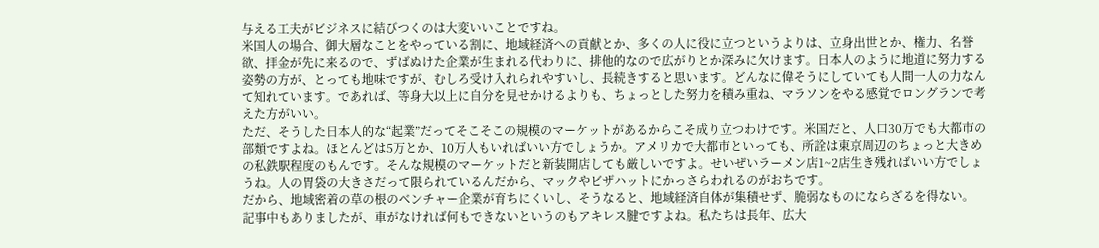与える工夫がビジネスに結びつくのは大変いいことですね。
米国人の場合、御大層なことをやっている割に、地域経済への貢献とか、多くの人に役に立つというよりは、立身出世とか、権力、名誉欲、拝金が先に来るので、ずばぬけた企業が生まれる代わりに、排他的なので広がりとか深みに欠けます。日本人のように地道に努力する姿勢の方が、とっても地味ですが、むしろ受け入れられやすいし、長続きすると思います。どんなに偉そうにしていても人間一人の力なんて知れています。であれば、等身大以上に自分を見せかけるよりも、ちょっとした努力を積み重ね、マラソンをやる感覚でロングランで考えた方がいい。
ただ、そうした日本人的な“起業”だってそこそこの規模のマーケットがあるからこそ成り立つわけです。米国だと、人口30万でも大都市の部類ですよね。ほとんどは5万とか、10万人もいればいい方でしょうか。アメリカで大都市といっても、所詮は東京周辺のちょっと大きめの私鉄駅程度のもんです。そんな規模のマーケットだと新装開店しても厳しいですよ。せいぜいラーメン店1~2店生き残ればいい方でしょうね。人の胃袋の大きさだって限られているんだから、マックやビザハットにかっさらわれるのがおちです。
だから、地域密着の草の根のベンチャー企業が育ちにくいし、そうなると、地域経済自体が集積せず、脆弱なものにならざるを得ない。
記事中もありましたが、車がなければ何もできないというのもアキレス腱ですよね。私たちは長年、広大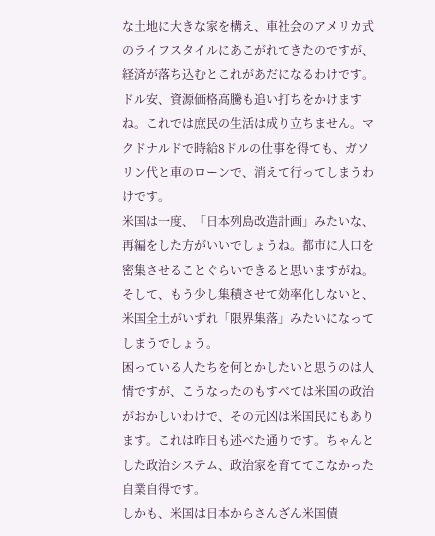な土地に大きな家を構え、車社会のアメリカ式のライフスタイルにあこがれてきたのですが、経済が落ち込むとこれがあだになるわけです。
ドル安、資源価格高騰も追い打ちをかけますね。これでは庶民の生活は成り立ちません。マクドナルドで時給8ドルの仕事を得ても、ガソリン代と車のローンで、消えて行ってしまうわけです。
米国は一度、「日本列島改造計画」みたいな、再編をした方がいいでしょうね。都市に人口を密集させることぐらいできると思いますがね。そして、もう少し集積させて効率化しないと、米国全土がいずれ「限界集落」みたいになってしまうでしょう。
困っている人たちを何とかしたいと思うのは人情ですが、こうなったのもすべては米国の政治がおかしいわけで、その元凶は米国民にもあります。これは昨日も述べた通りです。ちゃんとした政治システム、政治家を育ててこなかった自業自得です。
しかも、米国は日本からさんざん米国債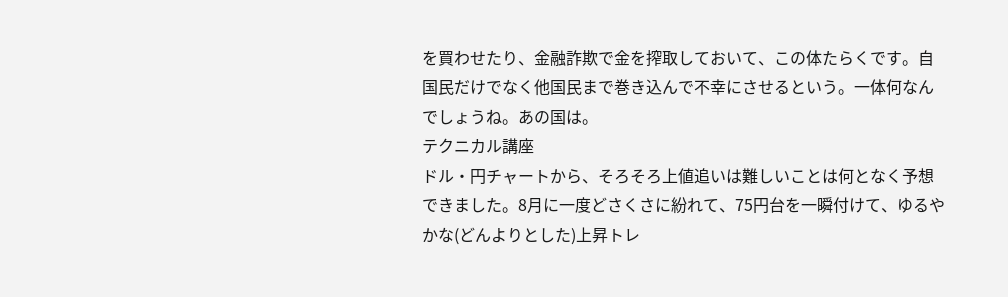を買わせたり、金融詐欺で金を搾取しておいて、この体たらくです。自国民だけでなく他国民まで巻き込んで不幸にさせるという。一体何なんでしょうね。あの国は。
テクニカル講座
ドル・円チャートから、そろそろ上値追いは難しいことは何となく予想できました。8月に一度どさくさに紛れて、75円台を一瞬付けて、ゆるやかな(どんよりとした)上昇トレ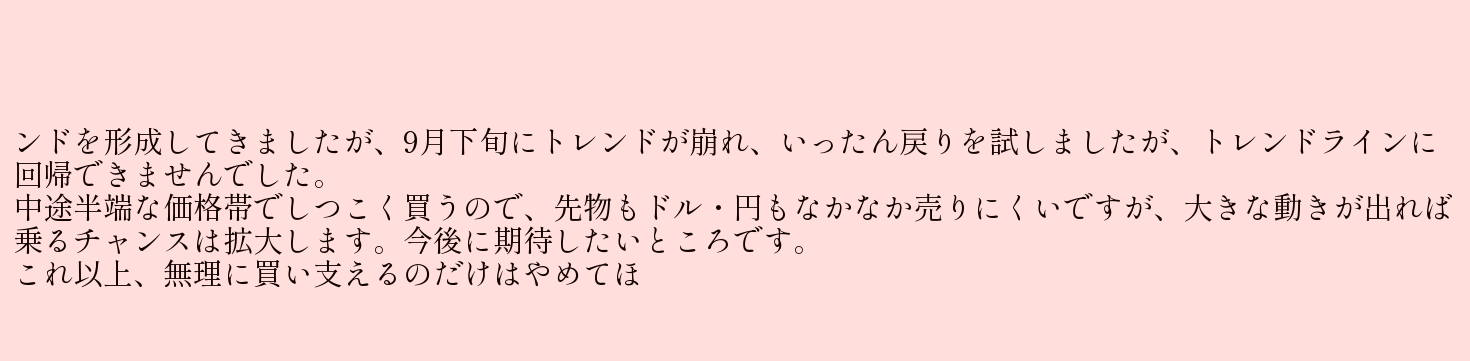ンドを形成してきましたが、9月下旬にトレンドが崩れ、いったん戻りを試しましたが、トレンドラインに回帰できませんでした。
中途半端な価格帯でしつこく買うので、先物もドル・円もなかなか売りにくいですが、大きな動きが出れば乗るチャンスは拡大します。今後に期待したいところです。
これ以上、無理に買い支えるのだけはやめてほ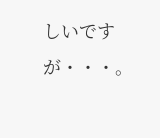しいですが・・・。